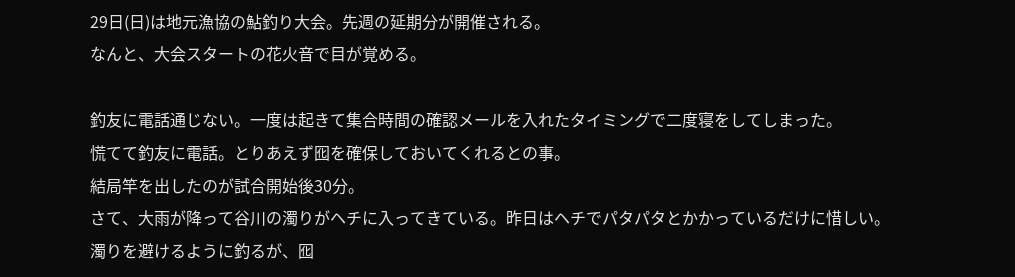29日(日)は地元漁協の鮎釣り大会。先週の延期分が開催される。
なんと、大会スタートの花火音で目が覚める。

釣友に電話通じない。一度は起きて集合時間の確認メールを入れたタイミングで二度寝をしてしまった。
慌てて釣友に電話。とりあえず囮を確保しておいてくれるとの事。
結局竿を出したのが試合開始後30分。
さて、大雨が降って谷川の濁りがヘチに入ってきている。昨日はヘチでパタパタとかかっているだけに惜しい。
濁りを避けるように釣るが、囮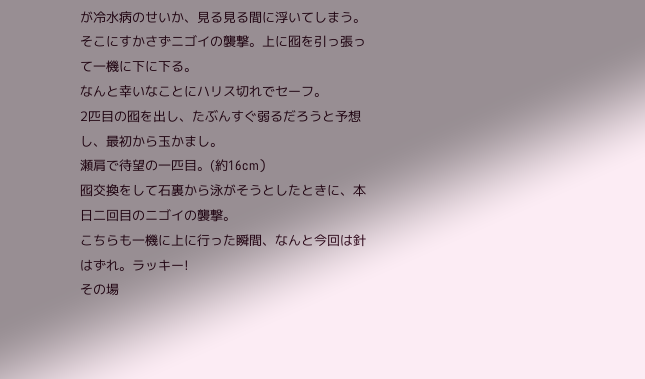が冷水病のせいか、見る見る間に浮いてしまう。
そこにすかさずニゴイの襲撃。上に囮を引っ張って一機に下に下る。
なんと幸いなことにハリス切れでセーフ。
2匹目の囮を出し、たぶんすぐ弱るだろうと予想し、最初から玉かまし。
瀬肩で待望の一匹目。(約16cm)
囮交換をして石裏から泳がそうとしたときに、本日二回目のニゴイの襲撃。
こちらも一機に上に行った瞬間、なんと今回は針はずれ。ラッキー!
その場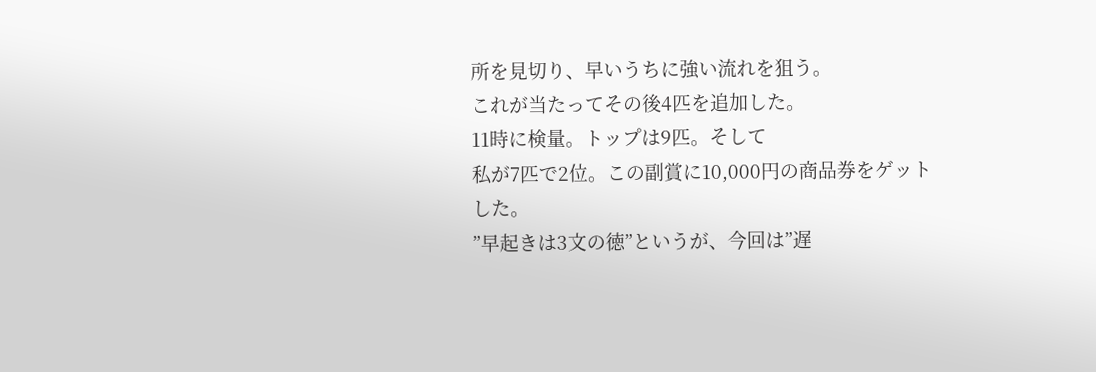所を見切り、早いうちに強い流れを狙う。
これが当たってその後4匹を追加した。
11時に検量。トップは9匹。そして
私が7匹で2位。この副賞に10,000円の商品券をゲットした。
”早起きは3文の徳”というが、今回は”遅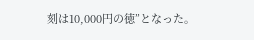刻は10,000円の徳”となった。